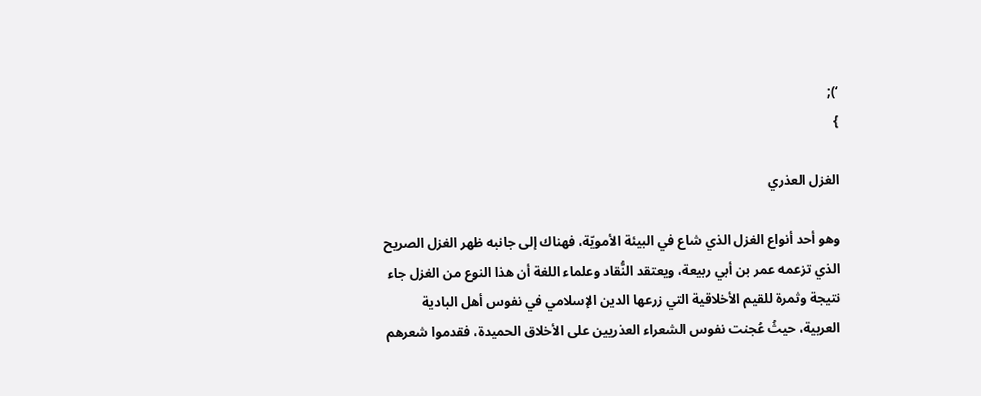‘);
}

الغزل العذري

وهو أحد أنواع الغزل الذي شاع في البيئة الأمويّة، فهناك إلى جانبه ظهر الغزل الصريح الذي تزعمه عمر بن أبي ربيعة، ويعتقد النُّقاد وعلماء اللغة أن هذا النوع من الغزل جاء نتيجة وثمرة للقيم الأخلاقية التي زرعها الدين الإسلامي في نفوس أهل البادية العربية، حيثُ عُجنت نفوس الشعراء العذريين على الأخلاق الحميدة، فقدموا شعرهم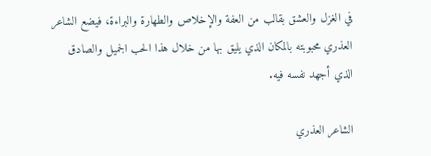في الغزل والعشق بقالب من العفة والإخلاص والطهارة والبراءة، فيضع الشاعر العذري محبوبته بالمكان الذي يليق بها من خلال هذا الحب الجميل والصادق الذي أجهد نفسه فيه.

الشاعر العذري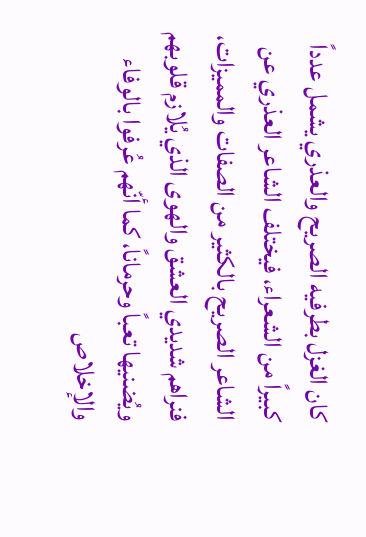كان الغزل بطرفيه الصريح والعذري يشمل عدداً كبيراً من الشعراء، فيختلف الشاعر العذري عن الشاعر الصريح بالكثير من الصفات والمميزات، فنراهم شديدي العشق والهوى الذي يُلازم قلوبهم ويُضنيها تعباً وحرماناً، كما أنّهم عُرفوا بالوفاء والإخلاص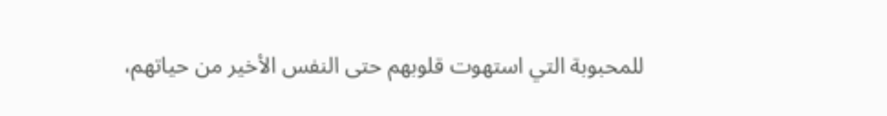للمحبوبة التي استهوت قلوبهم حتى النفس الأخير من حياتهم،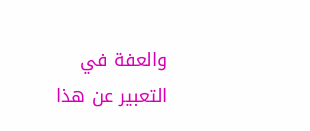والعفة في التعبير عن هذا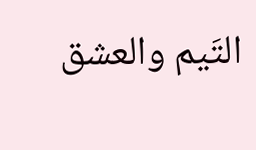التَيم والعشق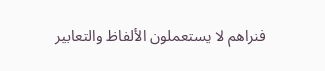فنراهم لا يستعملون الألفاظ والتعابير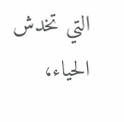التي تخدش الحياء،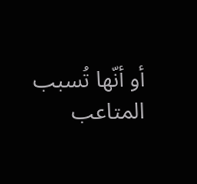أو أنّها تُسبب المتاعب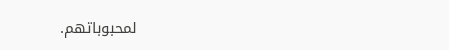لمحبوباتهم.